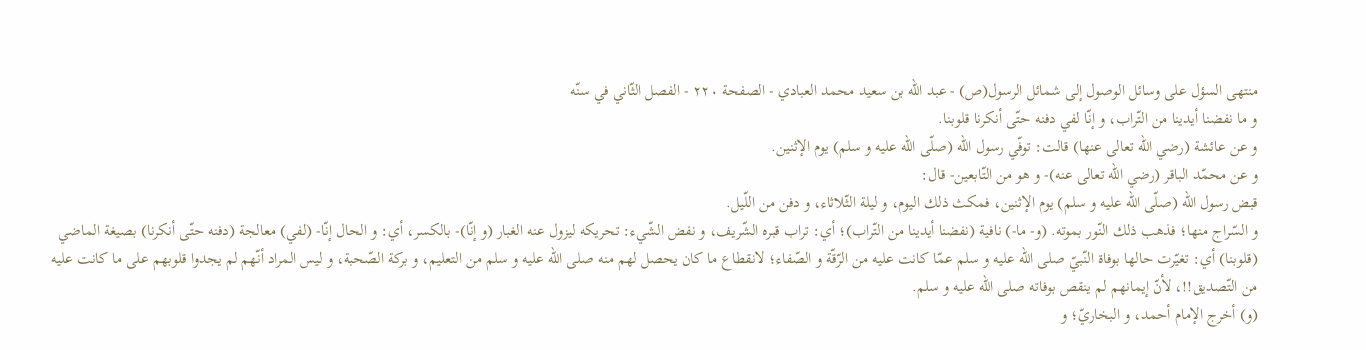منتهى السؤل على وسائل الوصول إلى شمائل الرسول(ص) - عبد الله بن سعيد محمد العبادي - الصفحة ٢٢٠ - الفصل الثّاني في سنّه
و ما نفضنا أيدينا من التّراب، و إنّا لفي دفنه حتّى أنكرنا قلوبنا.
و عن عائشة (رضي الله تعالى عنها) قالت: توفّي رسول اللّه (صلّى اللّه عليه و سلم) يوم الإثنين.
و عن محمّد الباقر (رضي الله تعالى عنه)- و هو من التّابعين- قال:
قبض رسول اللّه (صلّى اللّه عليه و سلم) يوم الإثنين، فمكث ذلك اليوم، و ليلة الثّلاثاء، و دفن من اللّيل.
و السّراج منها؛ فذهب ذلك النّور بموته. (و- ما-) نافية (نفضنا أيدينا من التّراب)؛ أي: تراب قبره الشّريف، و نفض الشّيء: تحريكه ليزول عنه الغبار (و إنّا)- بالكسر، أي: و الحال إنّا- (لفي) معالجة (دفنه حتّى أنكرنا) بصيغة الماضي (قلوبنا) أي: تغيّرت حالها بوفاة النّبيّ صلى اللّه عليه و سلم عمّا كانت عليه من الرّقّة و الصّفاء؛ لانقطاع ما كان يحصل لهم منه صلى اللّه عليه و سلم من التعليم، و بركة الصّحبة، و ليس المراد أنّهم لم يجدوا قلوبهم على ما كانت عليه من التّصديق!!، لأنّ إيمانهم لم ينقص بوفاته صلى اللّه عليه و سلم.
(و) أخرج الإمام أحمد، و البخاريّ؛ و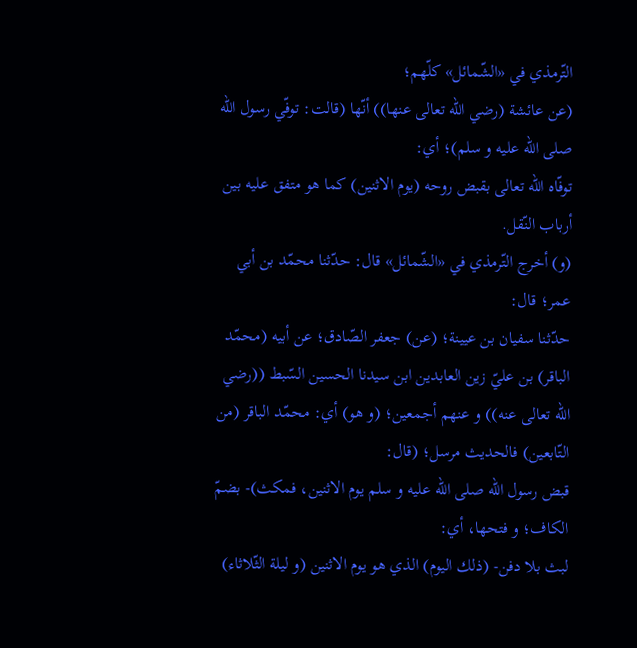التّرمذي في «الشّمائل» كلّهم؛
(عن عائشة (رضي الله تعالى عنها)) أنّها (قالت: توفّي رسول اللّه صلى اللّه عليه و سلم)؛ أي:
توفّاه اللّه تعالى بقبض روحه (يوم الاثنين) كما هو متفق عليه بين أرباب النّقل.
(و) أخرج التّرمذي في «الشّمائل» قال: حدّثنا محمّد بن أبي عمر؛ قال:
حدّثنا سفيان بن عيينة؛ (عن) جعفر الصّادق؛ عن أبيه (محمّد الباقر) بن عليّ زين العابدين ابن سيدنا الحسين السّبط ((رضي الله تعالى عنه)) و عنهم أجمعين؛ (و هو) أي: محمّد الباقر (من التّابعين) فالحديث مرسل؛ (قال:
قبض رسول اللّه صلى اللّه عليه و سلم يوم الاثنين، فمكث)- بضمّ الكاف؛ و فتحها، أي:
لبث بلا دفن- (ذلك اليوم) الذي هو يوم الاثنين (و ليلة الثّلاثاء)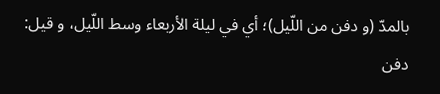بالمدّ (و دفن من اللّيل)؛ أي في ليلة الأربعاء وسط اللّيل، و قيل: دفن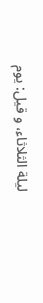ليلة الثلاثاء، و قيل: يوم